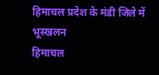हिमाचल प्रदेश के मंडी जिले में भूस्खलन
हिमाचल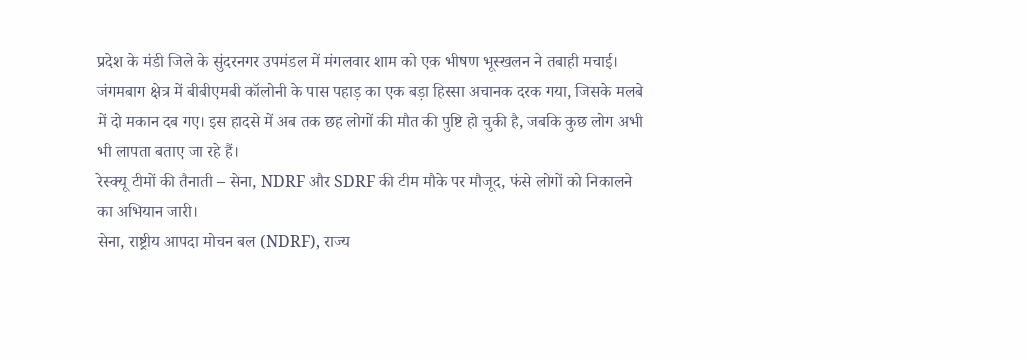प्रदेश के मंडी जिले के सुंदरनगर उपमंडल में मंगलवार शाम को एक भीषण भूस्खलन ने तबाही मचाई। जंगमबाग क्षेत्र में बीबीएमबी कॉलोनी के पास पहाड़ का एक बड़ा हिस्सा अचानक दरक गया, जिसके मलबे में दो मकान दब गए। इस हादसे में अब तक छह लोगों की मौत की पुष्टि हो चुकी है, जबकि कुछ लोग अभी भी लापता बताए जा रहे हैं।
रेस्क्यू टीमों की तैनाती – सेना, NDRF और SDRF की टीम मौके पर मौजूद, फंसे लोगों को निकालने का अभियान जारी।
सेना, राष्ट्रीय आपदा मोचन बल (NDRF), राज्य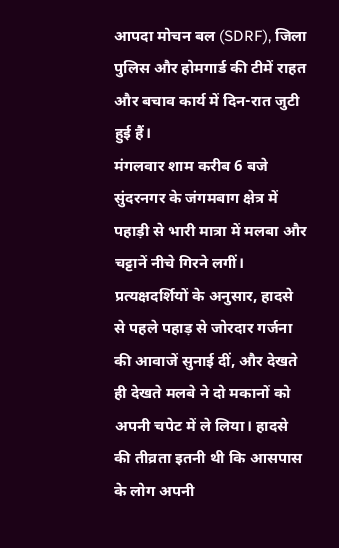आपदा मोचन बल (SDRF), जिला पुलिस और होमगार्ड की टीमें राहत और बचाव कार्य में दिन-रात जुटी हुई हैं।
मंगलवार शाम करीब 6 बजे सुंदरनगर के जंगमबाग क्षेत्र में पहाड़ी से भारी मात्रा में मलबा और चट्टानें नीचे गिरने लगीं। प्रत्यक्षदर्शियों के अनुसार, हादसे से पहले पहाड़ से जोरदार गर्जना की आवाजें सुनाई दीं, और देखते ही देखते मलबे ने दो मकानों को अपनी चपेट में ले लिया। हादसे की तीव्रता इतनी थी कि आसपास के लोग अपनी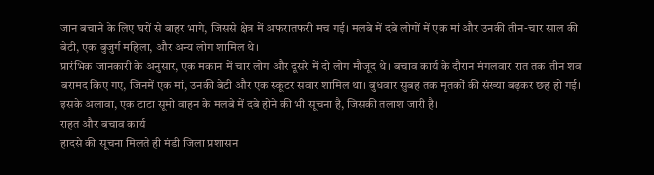जान बचाने के लिए घरों से बाहर भागे, जिससे क्षेत्र में अफरातफरी मच गई। मलबे में दबे लोगों में एक मां और उनकी तीन-चार साल की बेटी, एक बुजुर्ग महिला, और अन्य लोग शामिल थे।
प्रारंभिक जानकारी के अनुसार, एक मकान में चार लोग और दूसरे में दो लोग मौजूद थे। बचाव कार्य के दौरान मंगलवार रात तक तीन शव बरामद किए गए, जिनमें एक मां, उनकी बेटी और एक स्कूटर सवार शामिल था। बुधवार सुबह तक मृतकों की संख्या बढ़कर छह हो गई। इसके अलावा, एक टाटा सूमो वाहन के मलबे में दबे होने की भी सूचना है, जिसकी तलाश जारी है।
राहत और बचाव कार्य
हादसे की सूचना मिलते ही मंडी जिला प्रशासन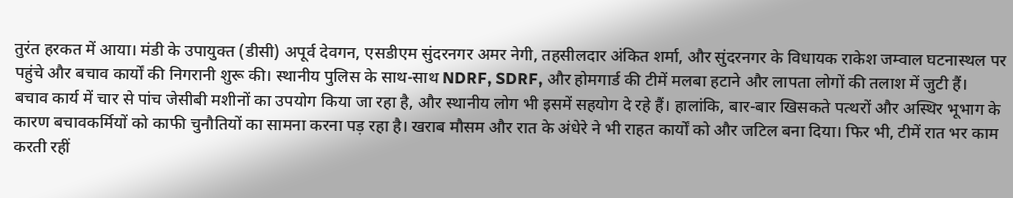तुरंत हरकत में आया। मंडी के उपायुक्त (डीसी) अपूर्व देवगन, एसडीएम सुंदरनगर अमर नेगी, तहसीलदार अंकित शर्मा, और सुंदरनगर के विधायक राकेश जम्वाल घटनास्थल पर पहुंचे और बचाव कार्यों की निगरानी शुरू की। स्थानीय पुलिस के साथ-साथ NDRF, SDRF, और होमगार्ड की टीमें मलबा हटाने और लापता लोगों की तलाश में जुटी हैं।
बचाव कार्य में चार से पांच जेसीबी मशीनों का उपयोग किया जा रहा है, और स्थानीय लोग भी इसमें सहयोग दे रहे हैं। हालांकि, बार-बार खिसकते पत्थरों और अस्थिर भूभाग के कारण बचावकर्मियों को काफी चुनौतियों का सामना करना पड़ रहा है। खराब मौसम और रात के अंधेरे ने भी राहत कार्यों को और जटिल बना दिया। फिर भी, टीमें रात भर काम करती रहीं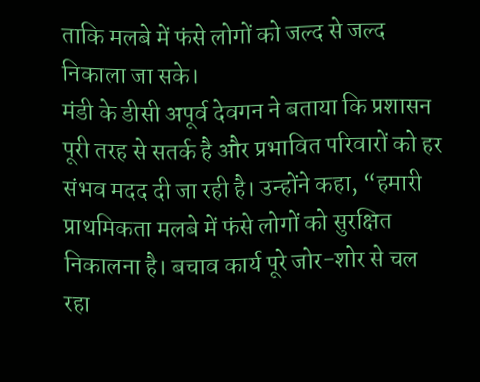ताकि मलबे में फंसे लोगों को जल्द से जल्द निकाला जा सके।
मंडी के डीसी अपूर्व देवगन ने बताया कि प्रशासन पूरी तरह से सतर्क है और प्रभावित परिवारों को हर संभव मदद दी जा रही है। उन्होंने कहा, “हमारी प्राथमिकता मलबे में फंसे लोगों को सुरक्षित निकालना है। बचाव कार्य पूरे जोर-शोर से चल रहा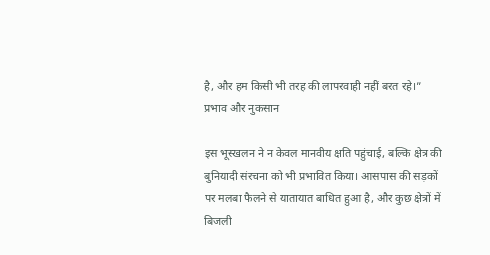है, और हम किसी भी तरह की लापरवाही नहीं बरत रहे।”
प्रभाव और नुकसान

इस भूस्खलन ने न केवल मानवीय क्षति पहुंचाई, बल्कि क्षेत्र की बुनियादी संरचना को भी प्रभावित किया। आसपास की सड़कों पर मलबा फैलने से यातायात बाधित हुआ है, और कुछ क्षेत्रों में बिजली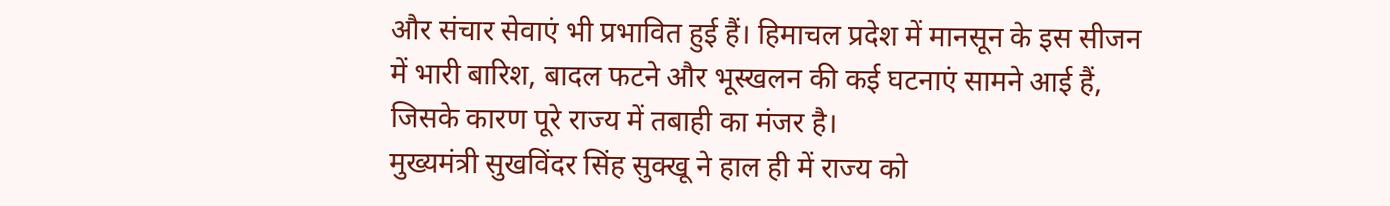और संचार सेवाएं भी प्रभावित हुई हैं। हिमाचल प्रदेश में मानसून के इस सीजन में भारी बारिश, बादल फटने और भूस्खलन की कई घटनाएं सामने आई हैं, जिसके कारण पूरे राज्य में तबाही का मंजर है।
मुख्यमंत्री सुखविंदर सिंह सुक्खू ने हाल ही में राज्य को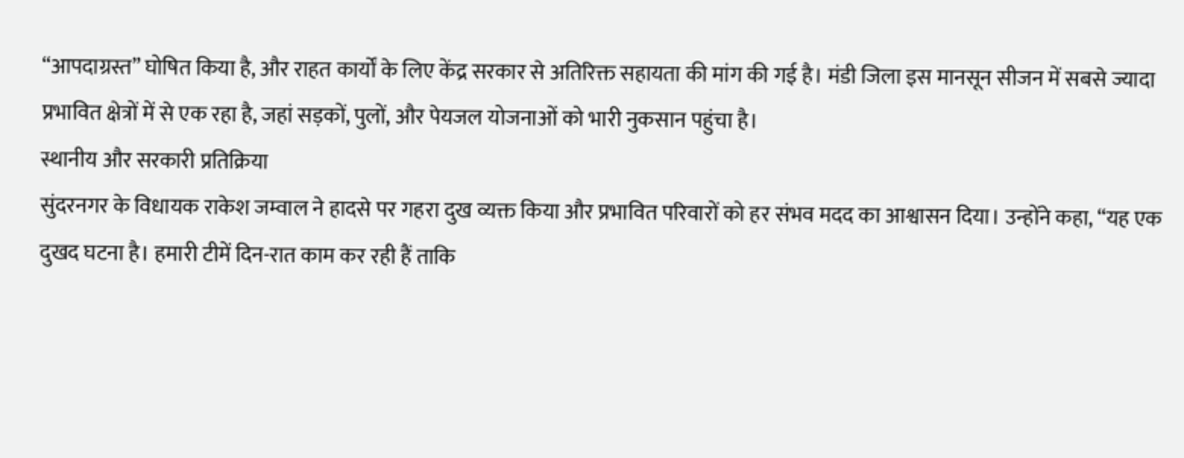“आपदाग्रस्त” घोषित किया है, और राहत कार्यों के लिए केंद्र सरकार से अतिरिक्त सहायता की मांग की गई है। मंडी जिला इस मानसून सीजन में सबसे ज्यादा प्रभावित क्षेत्रों में से एक रहा है, जहां सड़कों, पुलों, और पेयजल योजनाओं को भारी नुकसान पहुंचा है।
स्थानीय और सरकारी प्रतिक्रिया
सुंदरनगर के विधायक राकेश जम्वाल ने हादसे पर गहरा दुख व्यक्त किया और प्रभावित परिवारों को हर संभव मदद का आश्वासन दिया। उन्होंने कहा, “यह एक दुखद घटना है। हमारी टीमें दिन-रात काम कर रही हैं ताकि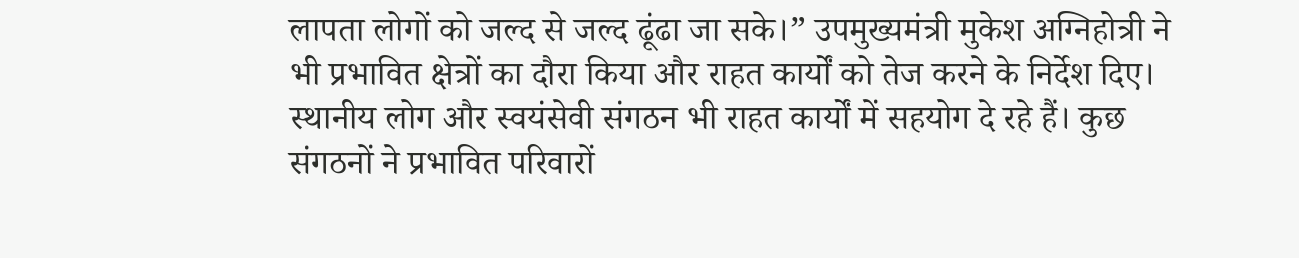लापता लोगों को जल्द से जल्द ढूंढा जा सके।” उपमुख्यमंत्री मुकेश अग्निहोत्री ने भी प्रभावित क्षेत्रों का दौरा किया और राहत कार्यों को तेज करने के निर्देश दिए।
स्थानीय लोग और स्वयंसेवी संगठन भी राहत कार्यों में सहयोग दे रहे हैं। कुछ संगठनों ने प्रभावित परिवारों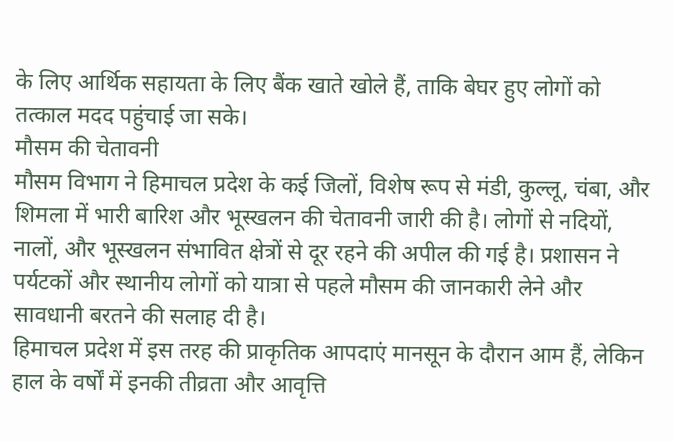के लिए आर्थिक सहायता के लिए बैंक खाते खोले हैं, ताकि बेघर हुए लोगों को तत्काल मदद पहुंचाई जा सके।
मौसम की चेतावनी
मौसम विभाग ने हिमाचल प्रदेश के कई जिलों, विशेष रूप से मंडी, कुल्लू, चंबा, और शिमला में भारी बारिश और भूस्खलन की चेतावनी जारी की है। लोगों से नदियों, नालों, और भूस्खलन संभावित क्षेत्रों से दूर रहने की अपील की गई है। प्रशासन ने पर्यटकों और स्थानीय लोगों को यात्रा से पहले मौसम की जानकारी लेने और सावधानी बरतने की सलाह दी है।
हिमाचल प्रदेश में इस तरह की प्राकृतिक आपदाएं मानसून के दौरान आम हैं, लेकिन हाल के वर्षों में इनकी तीव्रता और आवृत्ति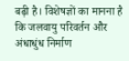बढ़ी है। विशेषज्ञों का मानना है कि जलवायु परिवर्तन और अंधाधुंध निर्माण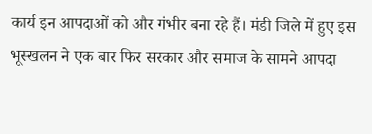कार्य इन आपदाओं को और गंभीर बना रहे हैं। मंडी जिले में हुए इस भूस्खलन ने एक बार फिर सरकार और समाज के सामने आपदा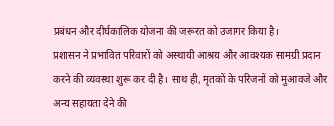प्रबंधन और दीर्घकालिक योजना की जरूरत को उजागर किया है।
प्रशासन ने प्रभावित परिवारों को अस्थायी आश्रय और आवश्यक सामग्री प्रदान करने की व्यवस्था शुरू कर दी है। साथ ही, मृतकों के परिजनों को मुआवजे और अन्य सहायता देने की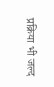प्रक्रिया भी जल्द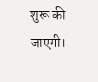शुरू की जाएगी।